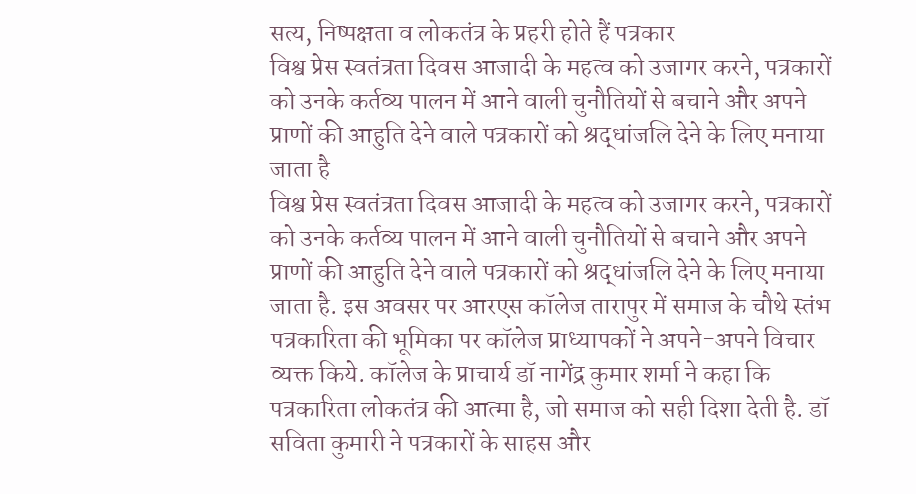सत्य, निष्पक्षता व लोकतंत्र के प्रहरी होते हैं पत्रकार
विश्व प्रेस स्वतंत्रता दिवस आजादी के महत्व को उजागर करने, पत्रकारों को उनके कर्तव्य पालन में आने वाली चुनौतियों से बचाने और अपने प्राणों की आहुति देने वाले पत्रकारों को श्रद्धांजलि देने के लिए मनाया जाता है
विश्व प्रेस स्वतंत्रता दिवस आजादी के महत्व को उजागर करने, पत्रकारों को उनके कर्तव्य पालन में आने वाली चुनौतियों से बचाने और अपने प्राणों की आहुति देने वाले पत्रकारों को श्रद्धांजलि देने के लिए मनाया जाता है. इस अवसर पर आरएस कॉलेज तारापुर में समाज के चौथे स्तंभ पत्रकारिता की भूमिका पर कॉलेज प्राध्यापकों ने अपने-अपने विचार व्यक्त किये. कॉलेज के प्राचार्य डॉ नागेंद्र कुमार शर्मा ने कहा कि पत्रकारिता लोकतंत्र की आत्मा है, जो समाज को सही दिशा देती है. डॉ सविता कुमारी ने पत्रकारों के साहस और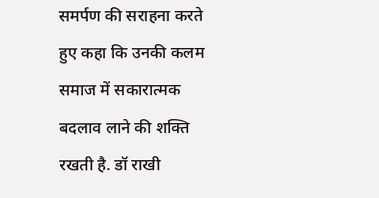समर्पण की सराहना करते हुए कहा कि उनकी कलम समाज में सकारात्मक बदलाव लाने की शक्ति रखती है. डॉ राखी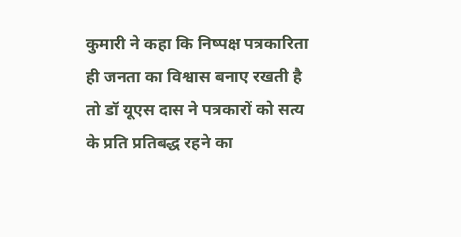कुमारी ने कहा कि निष्पक्ष पत्रकारिता ही जनता का विश्वास बनाए रखती है तो डॉ यूएस दास ने पत्रकारों को सत्य के प्रति प्रतिबद्ध रहने का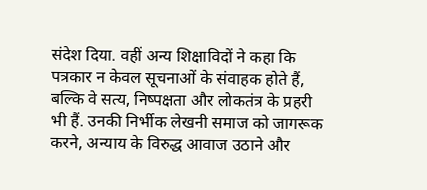संदेश दिया. वहीं अन्य शिक्षाविदों ने कहा कि पत्रकार न केवल सूचनाओं के संवाहक होते हैं, बल्कि वे सत्य, निष्पक्षता और लोकतंत्र के प्रहरी भी हैं. उनकी निर्भीक लेखनी समाज को जागरूक करने, अन्याय के विरुद्ध आवाज उठाने और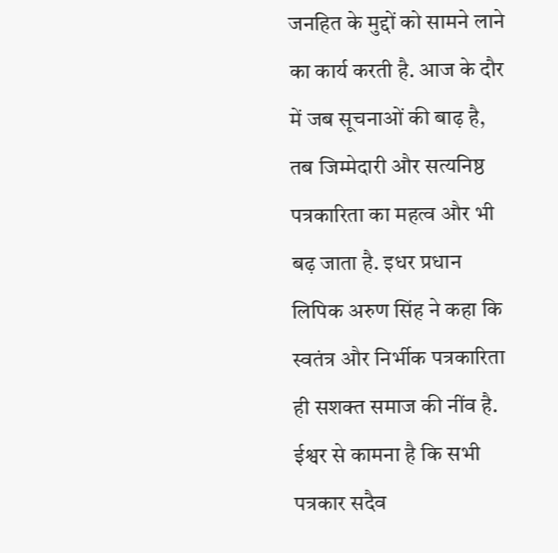जनहित के मुद्दों को सामने लाने का कार्य करती है. आज के दौर में जब सूचनाओं की बाढ़ है, तब जिम्मेदारी और सत्यनिष्ठ पत्रकारिता का महत्व और भी बढ़ जाता है. इधर प्रधान लिपिक अरुण सिंह ने कहा कि स्वतंत्र और निर्भीक पत्रकारिता ही सशक्त समाज की नींव है. ईश्वर से कामना है कि सभी पत्रकार सदैव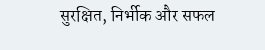सुरक्षित, निर्भीक और सफल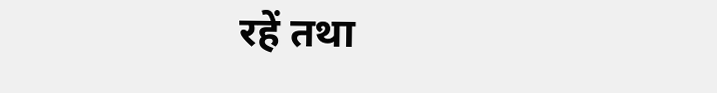रहें तथा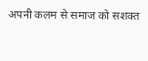अपनी कलम से समाज को सशक्त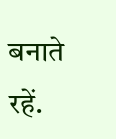बनाते रहें.